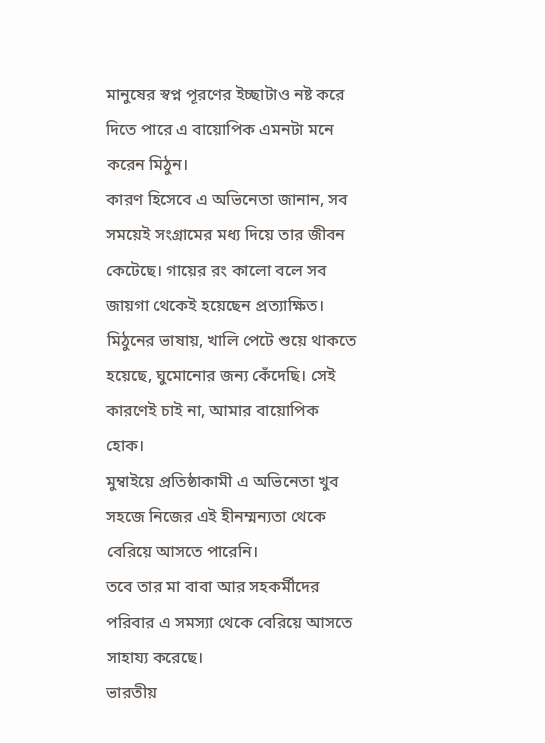মানুষের স্বপ্ন পূরণের ইচ্ছাটাও নষ্ট করে দিতে পারে এ বায়োপিক এমনটা মনে করেন মিঠুন।
কারণ হিসেবে এ অভিনেতা জানান, সব সময়েই সংগ্রামের মধ্য দিয়ে তার জীবন কেটেছে। গায়ের রং কালো বলে সব জায়গা থেকেই হয়েছেন প্রত্যাক্ষিত।
মিঠুনের ভাষায়, খালি পেটে শুয়ে থাকতে হয়েছে, ঘুমোনোর জন্য কেঁদেছি। সেই কারণেই চাই না, আমার বায়োপিক হোক।
মুম্বাইয়ে প্রতিষ্ঠাকামী এ অভিনেতা খুব সহজে নিজের এই হীনম্মন্যতা থেকে বেরিয়ে আসতে পারেনি।
তবে তার মা বাবা আর সহকর্মীদের পরিবার এ সমস্যা থেকে বেরিয়ে আসতে সাহায্য করেছে।
ভারতীয়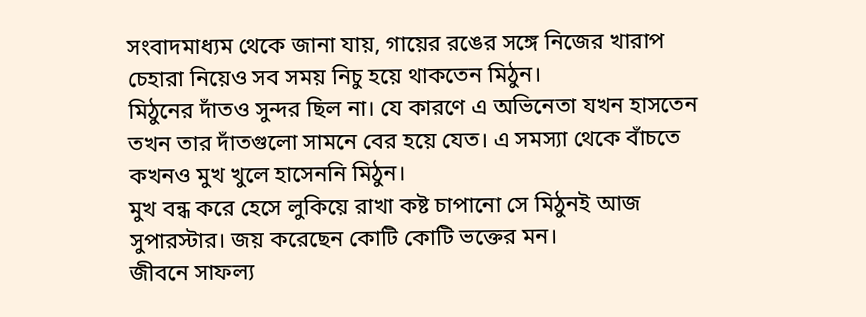সংবাদমাধ্যম থেকে জানা যায়, গায়ের রঙের সঙ্গে নিজের খারাপ চেহারা নিয়েও সব সময় নিচু হয়ে থাকতেন মিঠুন।
মিঠুনের দাঁতও সুন্দর ছিল না। যে কারণে এ অভিনেতা যখন হাসতেন তখন তার দাঁতগুলো সামনে বের হয়ে যেত। এ সমস্যা থেকে বাঁচতে কখনও মুখ খুলে হাসেননি মিঠুন।
মুখ বন্ধ করে হেসে লুকিয়ে রাখা কষ্ট চাপানো সে মিঠুনই আজ সুপারস্টার। জয় করেছেন কোটি কোটি ভক্তের মন।
জীবনে সাফল্য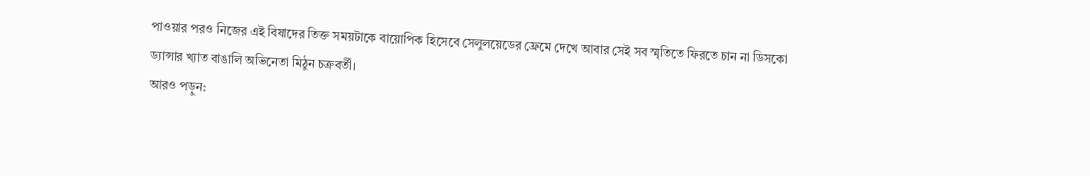পাওয়ার পরও নিজের এই বিষাদের তিক্ত সময়টাকে বায়োপিক হিসেবে সেলুলয়েডের ফ্রেমে দেখে আবার সেই সব স্মৃতিতে ফিরতে চান না ডিসকো ড্যান্সার খ্যাত বাঙালি অভিনেতা মিঠুন চক্রবর্তী।
আরও পড়ুন: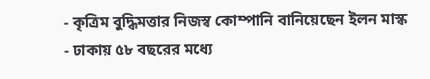- কৃত্রিম বুদ্ধিমত্তার নিজস্ব কোম্পানি বানিয়েছেন ইলন মাস্ক
- ঢাকায় ৫৮ বছরের মধ্যে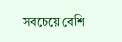সবচেয়ে বেশি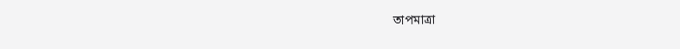তাপমাত্রা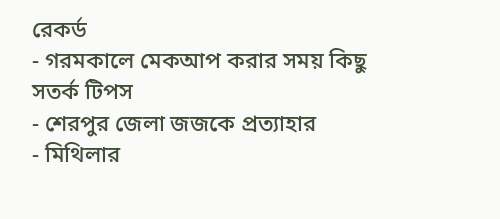রেকর্ড
- গরমকালে মেকআপ করার সময় কিছু সতর্ক টিপস
- শেরপুর জেলা জজকে প্রত্যাহার
- মিথিলার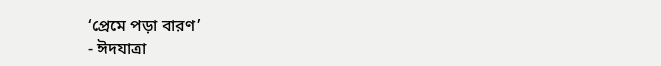‘প্রেমে পড়া বারণ’
- ঈদযাত্রা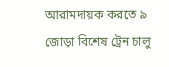আরামদায়ক করতে ৯ জোড়া বিশেষ ট্রেন চালু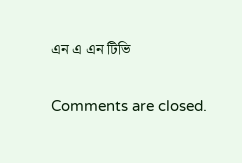এন এ এন টিভি

Comments are closed.